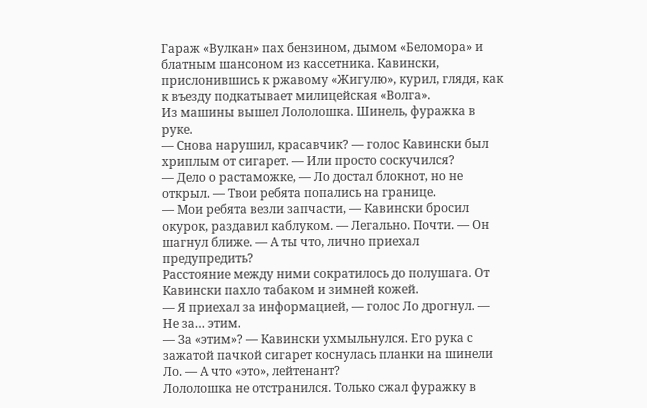Гараж «Вулкан» пах бензином, дымом «Беломора» и блатным шансоном из кассетника. Кавински, прислонившись к ржавому «Жигулю», курил, глядя, как к въезду подкатывает милицейская «Волга».
Из машины вышел Лололошка. Шинель, фуражка в руке.
— Снова нарушил, красавчик? — голос Кавински был хриплым от сигарет. — Или просто соскучился?
— Дело о растаможке, — Ло достал блокнот, но не открыл. — Твои ребята попались на границе.
— Мои ребята везли запчасти, — Кавински бросил окурок, раздавил каблуком. — Легально. Почти. — Он шагнул ближе. — А ты что, лично приехал предупредить?
Расстояние между ними сократилось до полушага. От Кавински пахло табаком и зимней кожей.
— Я приехал за информацией, — голос Ло дрогнул. — Не за… этим.
— За «этим»? — Кавински ухмыльнулся. Его рука с зажатой пачкой сигарет коснулась планки на шинели Ло. — А что «это», лейтенант?
Лололошка не отстранился. Только сжал фуражку в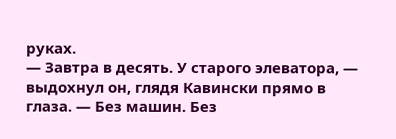руках.
— Завтра в десять. У старого элеватора, — выдохнул он, глядя Кавински прямо в глаза. — Без машин. Без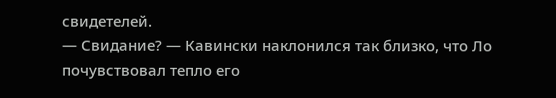свидетелей.
— Свидание? — Кавински наклонился так близко, что Ло почувствовал тепло его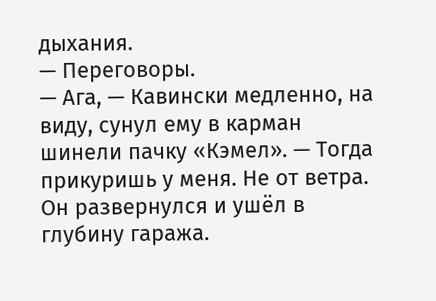дыхания.
— Переговоры.
— Ага, — Кавински медленно, на виду, сунул ему в карман шинели пачку «Кэмел». — Тогда прикуришь у меня. Не от ветра.
Он развернулся и ушёл в глубину гаража.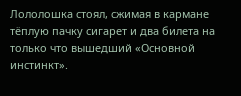Лололошка стоял, сжимая в кармане тёплую пачку сигарет и два билета на только что вышедший «Основной инстинкт».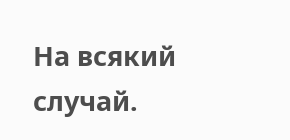На всякий случай.